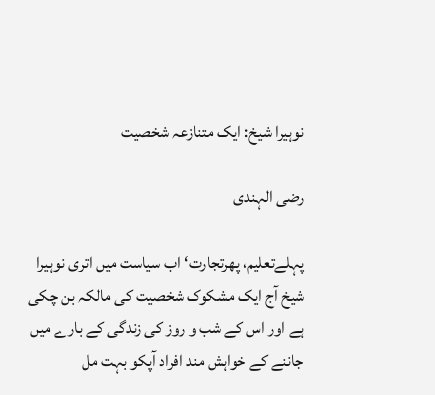نوہیرا شیخ: ایک متنازعہ شخصیت

رضی الہندی

پہلےتعلیم، پھرتجارت‘اب سیاست میں اتری نوہیرا شیخ آج ایک مشکوک شخصیت کی مالکہ بن چکی ہے اور اس کے شب و روز کی زندگی کے بارے میں جاننے کے خواہش مند افراد آپکو بہت مل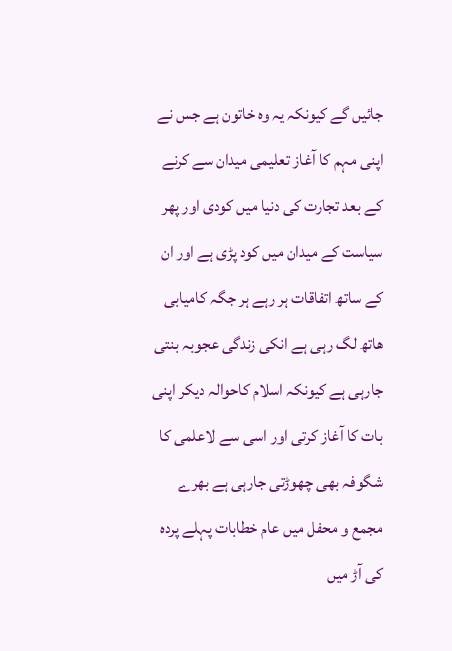جائیں گے کیونکہ یہ وہ خاتون ہے جس نے اپنی مہم کا آغاز تعلیمی میدان سے کرنے کے بعد تجارت کی دنیا میں کودی اور پھر سیاست کے میدان میں کود پڑی ہے اور ان کے ساتھ اتفاقات ہر رہے ہر جگہ کامیابی ھاتھ لگ رہی ہے انکی زندگی عجوبہ بنتی جارہی ہے کیونکہ اسلام کاحوالہ دیکر اپنی بات کا آغاز کرتی اور اسی سے لاعلمی کا شگوفہ بھی چھوڑتی جارہی ہے بھرے مجمع و محفل میں عام خطابات پہلے پردہ کی آڑ میں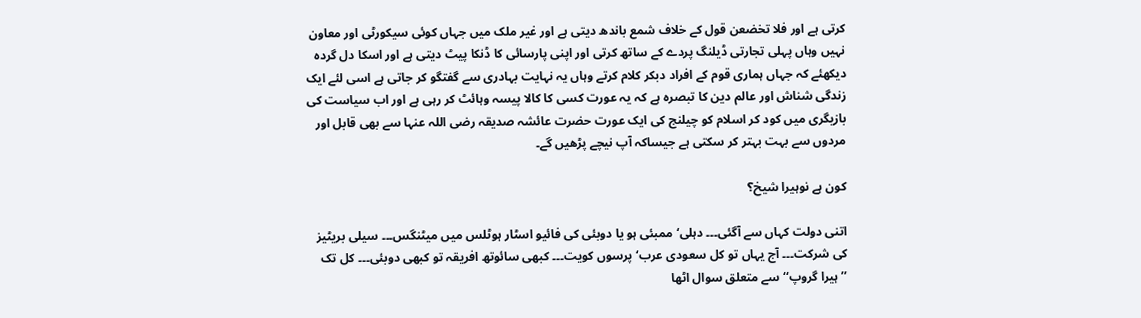کرتی ہے اور فلا تخضعن قول کے خلاف شمع باندھ دیتی ہے اور غیر ملک میں جہاں کوئی سیکورٹی اور معاون نہیں وہاں پہلی تجارتی ڈیلنگ پردے کے ساتھ کرتی اور اپنی پارسائی کا ڈنکا پیٹ دیتی ہے اور اسکا دل گردہ دیکھئے کہ جہاں ہماری قوم کے افراد دبکر کلام کرتے وہاں یہ نہایت بہادری سے گفتگو کر جاتی ہے اسی لئے ایک زندگی شناش اور عالم دین کا تبصرہ ہے کہ یہ عورت کسی کا کالا پیسہ وہائٹ کر رہی ہے اور اب سیاست کی بازیگری میں کود کر اسلام کو چیلنج کی ایک عورت حضرت عائشہ صدیقہ رضی اللہ عنہا سے بھی قابل اور مردوں سے بہت بہتر کر سکتی ہے جیساکہ آپ نیچے پڑھیں گے۔

کون ہے نوہیرا شیخ؟

اتنی دولت کہاں سے آگئی۔۔۔ دہلی‘ ممبئی ہو یا دوبئی کی فائیو اسٹار ہوٹلس میں میٹنگس۔۔۔ سیلی بریٹیز کی شرکت۔۔۔ آج یہاں تو کل سعودی عرب‘ پرسوں کویت۔۔۔ کبھی سائوتھ افریقہ تو کبھی دوبئی۔۔۔ کل تک ’’ہیرا گروپ‘‘ سے متعلق سوال اٹھا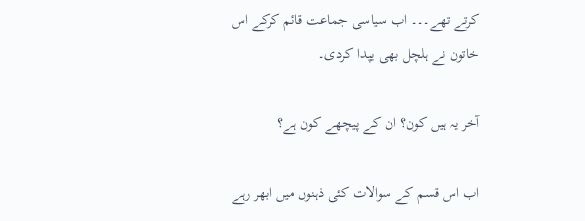کرتے تھے۔۔۔ اب سیاسی جماعت قائم کرکے اس خاتون نے ہلچل بھی یپدا کردی۔

آخر یہ ہیں کون؟ ان کے پیچھے کون ہے؟

اب اس قسم کے سوالات کئی ذہنوں میں ابھر رہے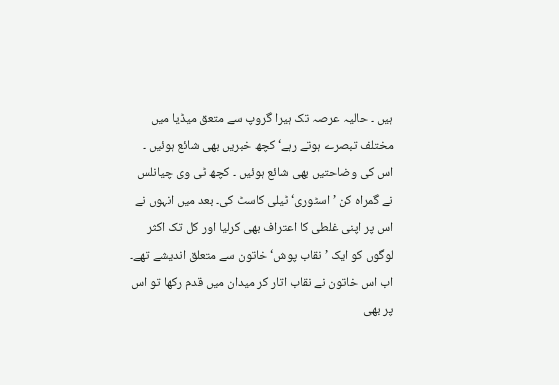ہیں ۔ حالیہ عرصہ تک ہیرا گروپ سے متعق میڈیا میں مختلف تبصرے ہوتے رہے‘ کچھ خبریں بھی شائع ہوئیں ۔ اس کی وضاحتیں بھی شائع ہوئیں ۔ کچھ ٹی وی چیانلس نے گمراہ کن ’اسٹوری‘ ٹیلی کاسٹ کی۔ بعد میں انہوں نے اس پر اپنی غلطی کا اعتراف بھی کرلیا اور کل تک اکثر لوگوں کو ایک ’نقاب پوش‘ خاتون سے متعلق اندیشے تھے۔ اب اس خاتون نے نقاب اتار کر میدان میں قدم رکھا تو اس پر بھی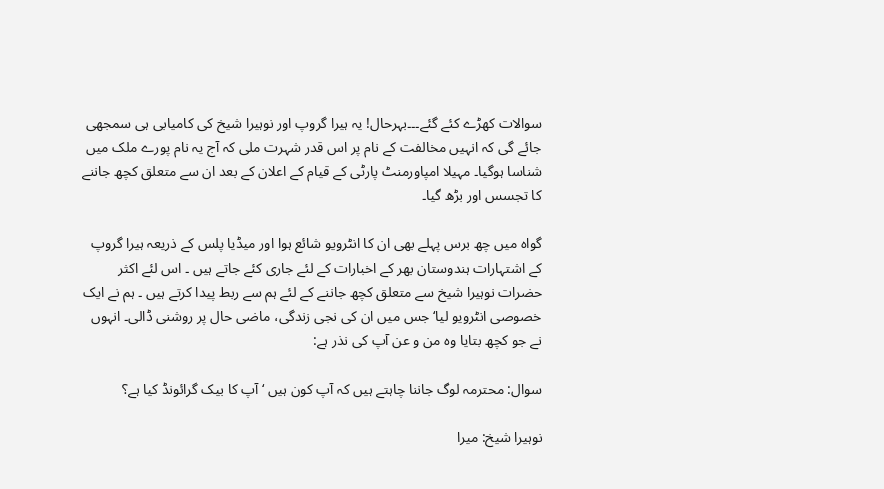سوالات کھڑے کئے گئے۔۔۔بہرحال! یہ ہیرا گروپ اور نوہیرا شیخ کی کامیابی ہی سمجھی جائے گی کہ انہیں مخالفت کے نام پر اس قدر شہرت ملی کہ آج یہ نام پورے ملک میں شناسا ہوگیا۔ مہیلا امپاورمنٹ پارٹی کے قیام کے اعلان کے بعد ان سے متعلق کچھ جاننے کا تجسس اور بڑھ گیا۔

گواہ میں چھ برس پہلے بھی ان کا انٹرویو شائع ہوا اور میڈیا پلس کے ذریعہ ہیرا گروپ کے اشتہارات ہندوستان بھر کے اخبارات کے لئے جاری کئے جاتے ہیں ۔ اس لئے اکثر حضرات نوہیرا شیخ سے متعلق کچھ جاننے کے لئے ہم سے ربط پیدا کرتے ہیں ۔ ہم نے ایک خصوصی انٹرویو لیا‘ جس میں ان کی نجی زندگی، ماضی حال پر روشنی ڈالی۔ انہوں نے جو کچھ بتایا وہ من و عن آپ کی نذر ہے:

سوال: محترمہ لوگ جاننا چاہتے ہیں کہ آپ کون ہیں ‘ آپ کا بیک گرائونڈ کیا ہے؟

نوہیرا شیخ: میرا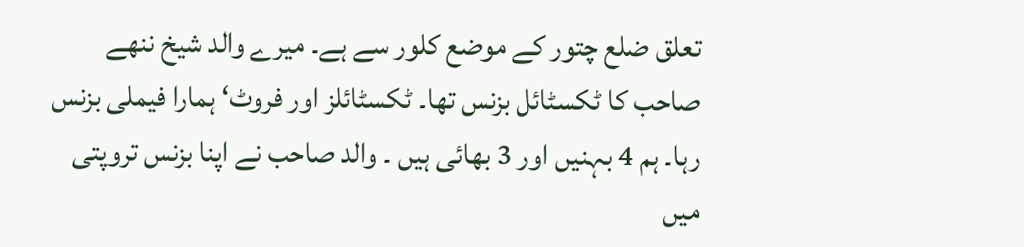تعلق ضلع چتور کے موضع کلور سے ہے۔ میرے والد شیخ ننھے صاحب کا ٹکسٹائل بزنس تھا۔ ٹکسٹائلز اور فروٹ‘ ہمارا فیملی بزنس رہا۔ ہم 4 بہنیں اور 3 بھائی ہیں ۔ والد صاحب نے اپنا بزنس تروپتی میں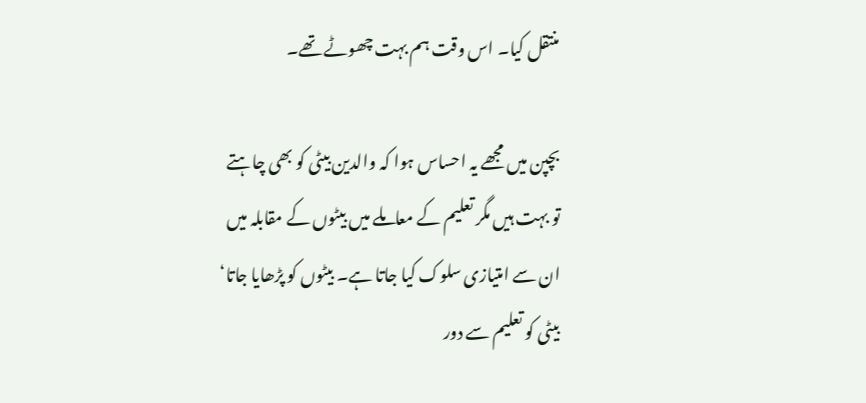منتقل کیا۔ اس وقت ہم بہت چھوٹے تھے۔

بچپن میں مجھے یہ احساس ہوا کہ والدین بیٹی کو بھی چاہتے تو بہت ہیں مگر تعلیم کے معاملے میں بیٹوں کے مقابلہ میں ان سے امتیازی سلوک کیا جاتا ہے۔ بیٹوں کو پڑھایا جاتا‘ بیٹی کو تعلیم سے دور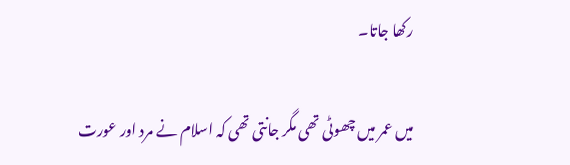رکھا جاتا۔

میں عمر میں چھوٹی تھی مگر جانتی تھی کہ اسلام نے مرد اور عورت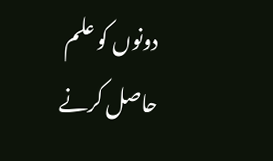دونوں کو علم حاصل کرنے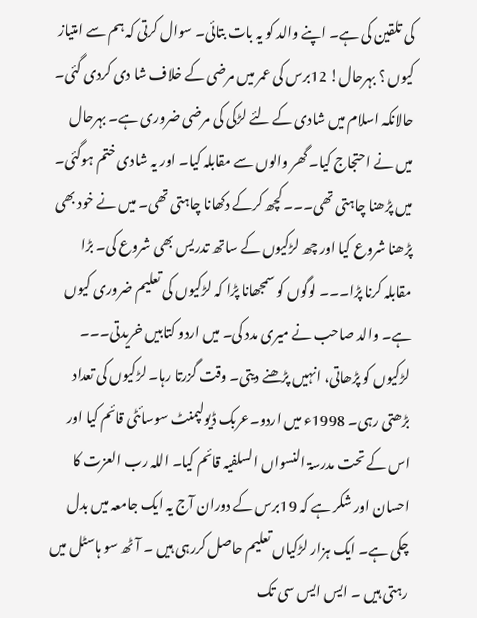کی تلقین کی ہے۔ اپنے والد کو یہ بات بتائی۔ سوال کرتی کہ ہم سے امتیاز کیوں ؟ بہرحال! 12برس کی عمر میں مرضی کے خلاف شا دی کردی گئی۔ حالانکہ اسلام میں شادی کے لئے لڑکی کی مرضی ضروری ہے۔ بہرحال میں نے احتجاج کیا۔ گھر والوں سے مقابلہ کیا۔ اور یہ شادی ختم ہوگئی۔ میں پڑھنا چاہتی تھی۔۔۔ کچھ کرکے دکھانا چاہتی تھی۔ میں نے خود بھی پڑھنا شروع کیا اور چھ لڑکیوں کے ساتھ تدریس بھی شروع کی۔ بڑا مقابلہ کرنا پڑا۔۔۔ لوگوں کو سمجھانا پڑا کہ لڑکیوں کی تعلیم ضروری کیوں ہے۔ والد صاحب نے میری مدد کی۔ میں اردو کتابیں خریدتی۔۔۔ لڑکیوں کو پڑھاتی، انہیں پڑھنے دیتی۔ وقت گزرتا رہا۔ لڑکیوں کی تعداد بڑھتی رہی۔ 1998ء میں اردو۔عربک ڈیولپمنٹ سوسائٹی قائم کیا اور اس کے تحت مدرسۃ النسواں السلفیہ قائم کیا۔ اللہ رب العزت کا احسان اور شکر ہے کہ 19برس کے دوران آج یہ ایک جامعہ میں بدل چکی ہے۔ ایک ہزار لڑکیاں تعلیم حاصل کررہی ہیں ۔ آٹھ سو ہاسٹل میں رہتی ہیں ۔ ایس ایس سی تک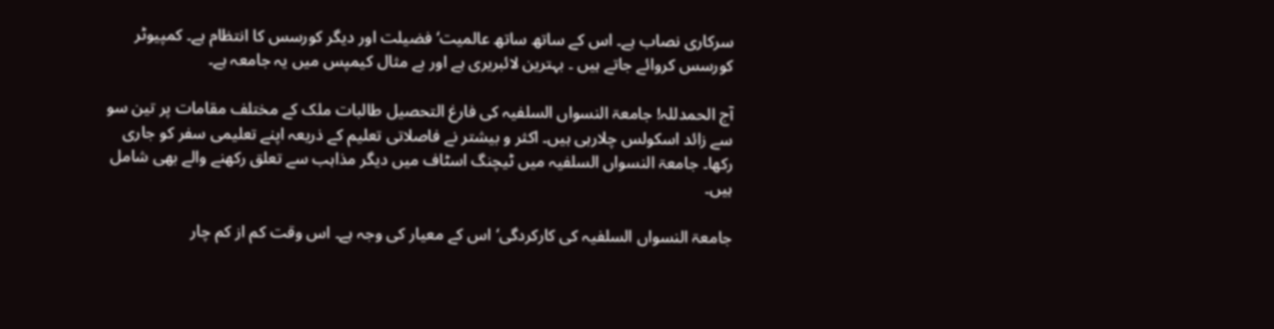سرکاری نصاب ہے۔ اس کے ساتھ ساتھ عالمیت‘ فضیلت اور دیگر کورسس کا انتظام ہے۔ کمپیوٹر کورسس کروائے جاتے ہیں ۔ بہترین لائبریری ہے اور بے مثال کیمپس میں یہ جامعہ ہے۔

آج الحمدللہ! جامعۃ النسواں السلفیہ کی فارغ التحصیل طالبات ملک کے مختلف مقامات پر تین سو سے زائد اسکولس چلارہی ہیں۔ اکثر و بیشتر نے فاصلاتی تعلیم کے ذریعہ اپنے تعلیمی سفر کو جاری رکھا۔ جامعۃ النسواں السلفیہ میں ٹیچنگ اسٹاف میں دیگر مذاہب سے تعلق رکھنے والے بھی شامل ہیں۔

جامعۃ النسواں السلفیہ کی کارکردگی‘ اس کے معیار کی وجہ ہے۔ اس وقت کم از کم چار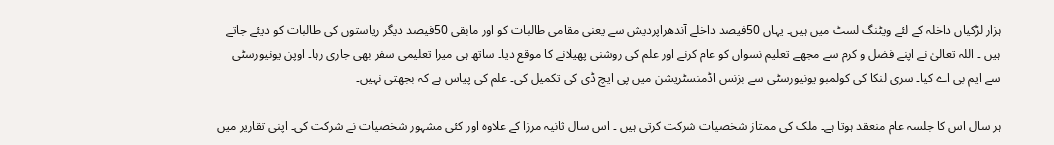ہزار لڑکیاں داخلہ کے لئے ویٹنگ لسٹ میں ہیں۔ یہاں 50فیصد داخلے آندھراپردیش سے یعنی مقامی طالبات کو اور مابقی 50فیصد دیگر ریاستوں کی طالبات کو دیئے جاتے ہیں ۔ اللہ تعالیٰ نے اپنے فضل و کرم سے مجھے تعلیم نسواں کو عام کرنے اور علم کی روشنی پھیلانے کا موقع دیا۔ ساتھ ہی میرا تعلیمی سفر بھی جاری رہا۔ اوپن یونیورسٹی سے ایم بی اے کیا۔ سری لنکا کی کولمبو یونیورسٹی سے بزنس اڈمنسٹریشن میں پی ایچ ڈی کی تکمیل کی۔ علم کی پیاس ہے کہ بجھتی نہیں۔

ہر سال اس کا جلسہ عام منعقد ہوتا ہے۔ ملک کی ممتاز شخصیات شرکت کرتی ہیں ۔ اس سال ثانیہ مرزا کے علاوہ اور کئی مشہور شخصیات نے شرکت کی۔ اپنی تقاریر میں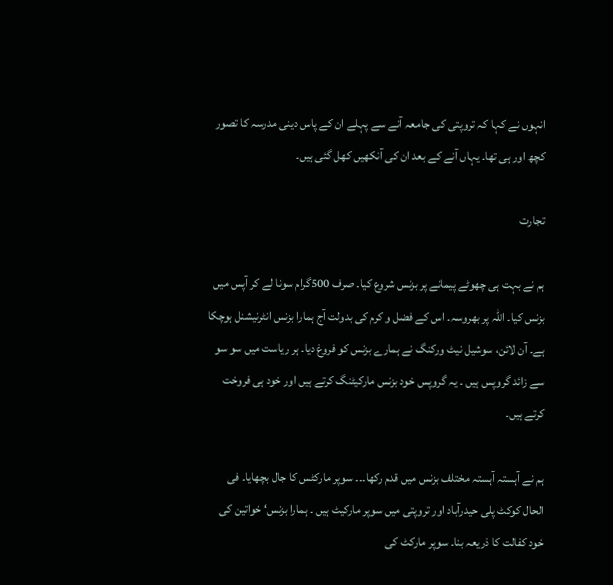انہوں نے کہا کہ تروپتی کی جامعہ آنے سے پہلے ان کے پاس دینی مدرسہ کا تصور کچھ اور ہی تھا۔ یہاں آنے کے بعد ان کی آنکھیں کھل گئی ہیں۔

تجارت

ہم نے بہت ہی چھوٹے پیمانے پر بزنس شروع کیا۔ صرف 500گرام سونا لے کر آپس میں بزنس کیا۔ اللہ پر بھروسہ۔ اس کے فضل و کرم کی بدولت آج ہمارا بزنس انٹرنیشنل ہوچکا ہے۔ آن لائن، سوشیل نیٹ ورکنگ نے ہمارے بزنس کو فروغ دیا۔ ہر ریاست میں سو سو سے زائد گروپس ہیں ۔ یہ گروپس خود بزنس مارکیٹنگ کرتے ہیں اور خود ہی فروخت کرتے ہیں۔

ہم نے آہستہ آہستہ مختلف بزنس میں قدم رکھا۔۔۔ سوپر مارکٹس کا جال بچھایا۔ فی الحال کوکٹ پلی حیدرآباد اور تروپتی میں سوپر مارکیٹ ہیں ۔ ہمارا بزنس‘ خواتین کی خود کفالت کا ذریعہ بنا۔ سوپر مارکٹ کی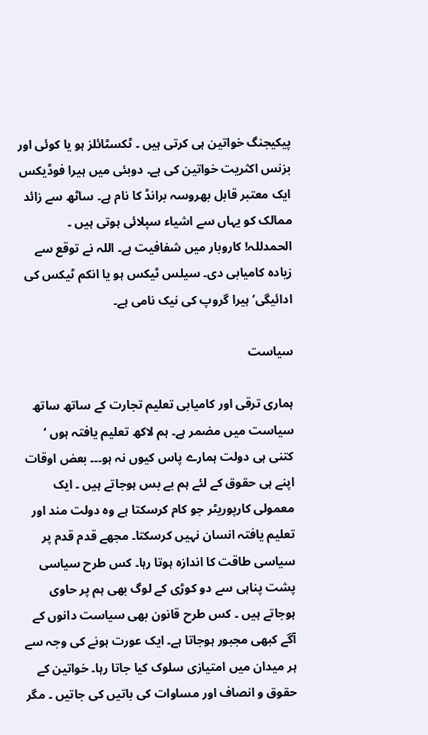پیکیجنگ خواتین ہی کرتی ہیں ۔ ٹکسٹائلز ہو یا کوئی اور بزنس اکثریت خواتین کی ہے۔ دوبئی میں ہیرا فوڈیکس ایک معتبر قابل بھروسہ برانڈ کا نام ہے۔ ساٹھ سے زائد ممالک کو یہاں سے اشیاء سپلائی ہوتی ہیں ۔ الحمدللہ! کاروبار میں شفافیت ہے۔ اللہ نے توقع سے زیادہ کامیابی دی۔ سیلس ٹیکس ہو یا انکم ٹیکس کی ادائیگی‘ ہیرا گروپ کی نیک نامی ہے۔

سیاست

ہماری ترقی اور کامیابی تعلیم تجارت کے ساتھ ساتھ سیاست میں مضمر ہے۔ ہم لاکھ تعلیم یافتہ ہوں ‘ کتنی ہی دولت ہمارے پاس کیوں نہ ہو۔۔۔ بعض اوقات اپنے ہی حقوق کے لئے ہم بے بس ہوجاتے ہیں ۔ ایک معمولی کارپوریٹر جو کام کرسکتا ہے وہ دولت مند اور تعلیم یافتہ انسان نہیں کرسکتا۔ مجھے قدم قدم پر سیاسی طاقت کا اندازہ ہوتا رہا۔ کس طرح سیاسی پشت پناہی سے دو کوڑی کے لوگ بھی ہم پر حاوی ہوجاتے ہیں ۔ کس طرح قانون بھی سیاست دانوں کے آگے کبھی مجبور ہوجاتا ہے۔ ایک عورت ہونے کی وجہ سے ہر میدان میں امتیازی سلوک کیا جاتا رہا۔ خواتین کے حقوق و انصاف اور مساوات کی باتیں کی جاتیں ۔ مگر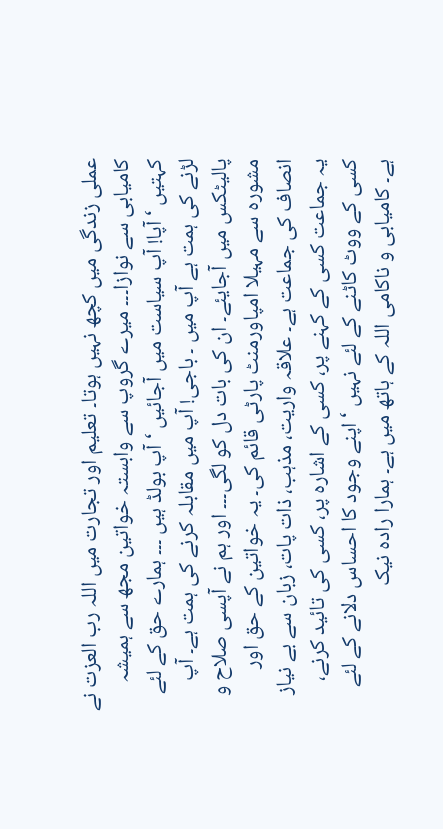عملی زندگی میں کچھ نہیں ہوتا۔ تعلیم اور تجارت میں اللہ رب العزت نے کامیابی سے نوازا۔۔۔ میرے گروپ سے وابستہ خواتین مجھ سے ہمیشہ کہتیں ‘ آپا! آپ سیاست میں آجائیں ‘ آپ بولڈ ہیں ۔۔۔ ہمارے حق کے لئے لڑنے کی ہمت ہے آپ میں ۔ باجی! آپ میں مقابلہ کرنے کی ہمت ہے۔ آپ پالیٹکس میں آجایئے۔ ان کی بات دل کو لگی۔۔۔ اور ہم نے آپسی صلاح و مشورہ سے مہیلا امپاورمنٹ پارٹی قائم کی۔ یہ خواتین کے حق اور انصاف کی جماعت ہے۔ علاقہ واریت، مذہب، ذات پات، زبان سے بے نیاز یہ جماعت کسی کے کہنے پر، کسی کے اشارہ پر، کسی کی تائید کرنے، کسی کے ووٹ کاٹنے کے لئے نہیں ‘ اپنے وجود کا احساس دلانے کے لئے ہے۔ کامیابی و ناکامی اللہ کے ہاتھ میں ہے۔ ہمارا رادہ نیک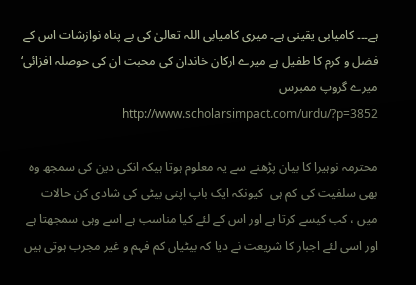ہے۔۔۔ کامیابی یقینی ہے۔ میری کامیابی اللہ تعالیٰ کی بے پناہ نوازشات اس کے فضل و کرم کا طفیل ہے میرے ارکان خاندان کی محبت ان کی حوصلہ افزائی‘ میرے گروپ ممبرس  http://www.scholarsimpact.com/urdu/?p=3852

محترمہ نوہیرا کا بیان پڑھنے سے یہ معلوم ہوتا ہیکہ انکی دین کی سمجھ وہ بھی سلفیت کی کم ہی  کیونکہ ایک باپ اپنی بیٹی کی شادی کن حالات میں ، کب کیسے کرتا ہے اور اس کے لئے کیا مناسب ہے اسے وہی سمجھتا ہے اور اسی لئے اجبار کا شریعت نے دیا کہ بیٹیاں کم فہم و غیر مجرب ہوتی ہیں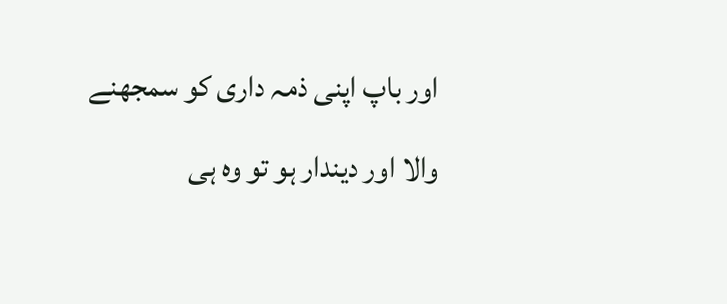اور باپ اپنی ذمہ داری کو سمجھنے والا اور دیندار ہو تو وہ ہی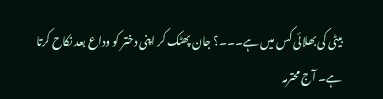بیٹی کی بھلائی کس میں ہے۔۔۔؟ جان پھٹک کر اپنی دختر کو وداع بعد نکاح کرتا ہے۔ آج محترمہ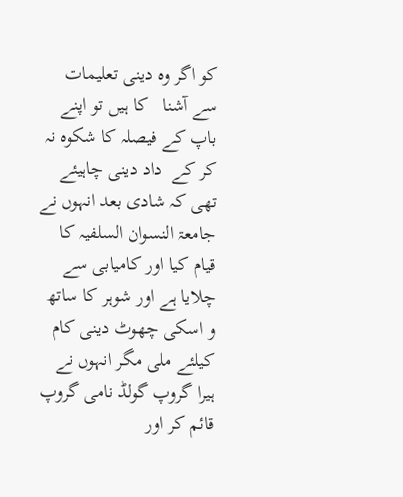کو اگر وہ دینی تعلیمات سے آشنا   کا ہیں تو اپنے باپ کے فیصلہ کا شکوہ نہ کر کے  داد دینی چاہیئے تھی کہ شادی بعد انہوں نے جامعۃ النسوان السلفیہ کا قیام کیا اور کامیابی سے چلایا ہے اور شوہر کا ساتھ و اسکی چھوٹ دینی کام کیلئے ملی مگر انہوں نے ہیرا گروپ گولڈ نامی گروپ قائم کر اور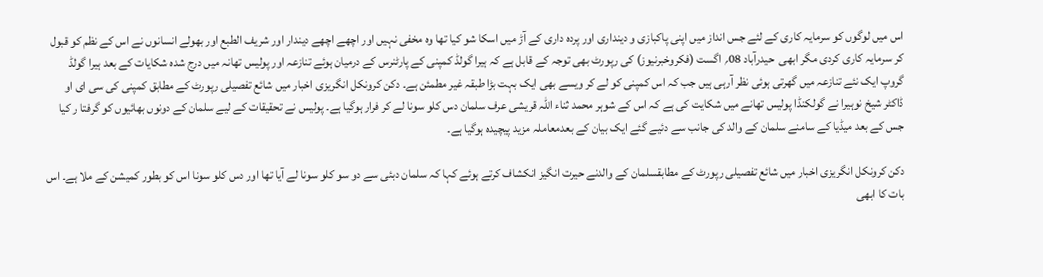اس میں لوگوں کو سرمایہ کاری کے لئے جس انداز میں اپنی پاکبازی و دینداری اور پردہ داری کے آڑ میں اسکا شو کیا تھا وہ مخفی نہیں اور اچھے اچھے دیندار اور شریف الطبع اور بھولے انسانوں نے اس کے نظم کو قبول کر سرمایہ کاری کردی مگر ابھی  حیدرآباد 08؍ اگست (فکروخبرنیوز) کی رپورٹ بھی توجہ کے قابل ہے کہ ہیرا گولڈ کمپنی کے پارٹنرس کے درمیان ہوئے تنازعہ اور پولیس تھانہ میں درج شدہ شکایات کے بعد ہیرا گولڈ گروپ ایک نئے تنازعہ میں گھرتی ہوئی نظر آرہی ہیں جب کہ اس کمپنی کو لے کر ویسے بھی ایک بہت بڑا طبقہ غیر مطمئن ہے۔ دکن کرونکل انگریزی اخبار میں شائع تفصیلی رپورٹ کے مطابق کمپنی کی سی ای او ڈاکٹر شیخ نوہیرا نے گولکنڈا پولیس تھانے میں شکایت کی ہے کہ اس کے شوہر محمد ثناء اللہ قریشی عرف سلمان دس کلو سونا لے کر فرار ہوگیا ہے۔ پولیس نے تحقیقات کے لیے سلمان کے دونوں بھائیوں کو گرفتا ر کیا جس کے بعد میڈیا کے سامنے سلمان کے والد کی جانب سے دئیے گئے ایک بیان کے بعدمعاملہ مزید پیچیدہ ہوگیا ہے۔

دکن کرونکل انگریزی اخبار میں شائع تفصیلی رپورٹ کے مطابقسلمان کے والدنے حیرت انگیز انکشاف کرتے ہوئے کہا کہ سلمان دبئی سے دو سو کلو سونا لے آیا تھا اور دس کلو سونا اس کو بطور کمیشن کے ملا ہے۔ اس بات کا ابھی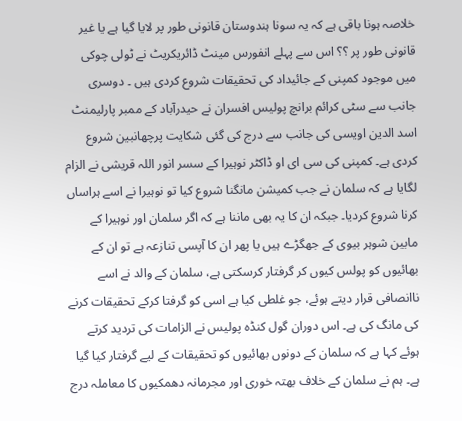خلاصہ ہونا باقی ہے کہ یہ سونا ہندوستان قانونی طور پر لایا گیا ہے یا غیر قانونی طور پر ؟؟ اس سے پہلے انفورس مینٹ ڈائریکریٹ نے ٹولی چوکی میں موجود کمپنی کے جائیداد کی تحقیقات شروع کردی ہیں ۔ دوسری جانب سے سٹی کرائم برانچ پولیس افسران نے حیدرآباد کے ممبر پارلیمنٹ اسد الدین اویسی کی جانب سے درج کی گئی شکایت پرچھانبین شروع کردی ہے۔ کمپنی کی سی ای او ڈاکٹر نوہیرا کے سسر انور اللہ قریشی نے الزام لگایا ہے کہ سلمان نے جب کمیشن مانگنا شروع کیا تو نوہیرا نے اسے ہراساں کرنا شروع کردیا۔ جبکہ ان کا یہ بھی ماننا ہے کہ اگر سلمان اور نوہیرا کے مابین شوہر بیوی کے جھگڑے ہیں یا پھر ان کا آپسی تنازعہ ہے تو ان کے بھائیوں کو پولس کیوں کر گرفتار کرسکتی ہے، سلمان کے والد نے اسے ناانصافی قرار دیتے ہوئے، جو غلطی کیا ہے اسی کو گرفتا کرکے تحقیقات کرنے کی مانگ کی ہے۔ اس دوران گول کنڈہ پولیس نے الزامات کی تردید کرتے ہوئے کہا ہے کہ سلمان کے دونوں بھائیوں کو تحقیقات کے لیے گرفتار کیا گیا ہے۔ ہم نے سلمان کے خلاف بھتہ خوری اور مجرمانہ دھمکیوں کا معاملہ درج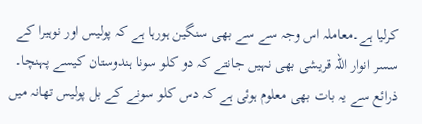کرلیا ہے۔معاملہ اس وجہ سے سے بھی سنگین ہورہا ہے کہ پولیس اور نوہیرا کے سسر انوار اللہ قریشی بھی نہیں جانتے کہ دو کلو سونا ہندوستان کیسے پہنچا۔ ذرائع سے یہ بات بھی معلوم ہوئی ہے کہ دس کلو سونے کے بل پولیس تھانہ میں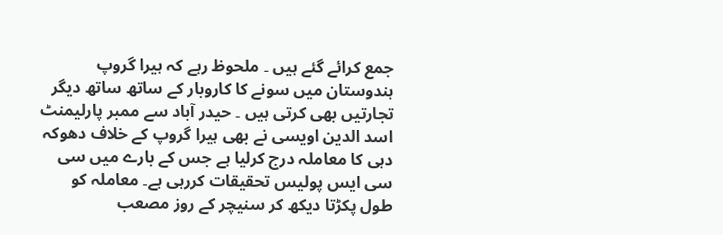جمع کرائے گئے ہیں ۔ ملحوظ رہے کہ ہیرا گروپ ہندوستان میں سونے کا کاروبار کے ساتھ ساتھ دیگر تجارتیں بھی کرتی ہیں ۔ حیدر آباد سے ممبر پارلیمنٹ اسد الدین اویسی نے بھی ہیرا گروپ کے خلاف دھوکہ دہی کا معاملہ درج کرلیا ہے جس کے بارے میں سی سی ایس پولیس تحقیقات کررہی ہے۔ معاملہ کو طول پکڑتا دیکھ کر سنیچر کے روز مصعب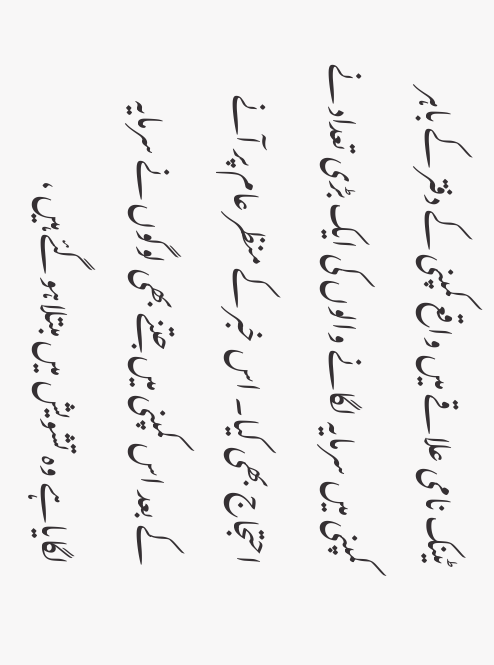ٹینک نامی علاقے میں واقع کمپنی کے دفتر کے باہر کمپنی میں سرمایہ لگانے والوں کی ایک بڑی تعداد نے احتجاج بھی کیا۔ اس خبر کے منظر عام پر آنے کے بعد اس کمپنی میں جتنے بھی لوگوں نے سرمایہ لگایاہے وہ تشویش میں مبتلاہوگئے ہیں ،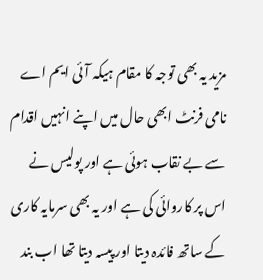مزید یہ بھی توجہ کا مقام ہیکہ آئی ایم اے نامی فرنٹ ابھی حال میں اپنے انہیں اقدام سے بے نقاب ہوئی ہے اور پولیس نے اس پر کاروائی کی ہے اور یہ بھی سرمایہ کاری کے ساتھ فائدہ دیتا اور پیسہ دیتا تھا اب بند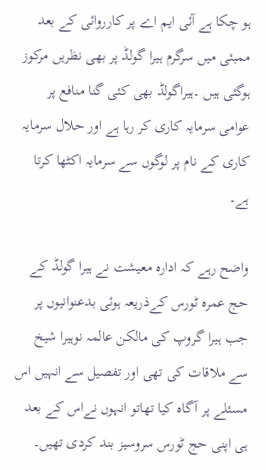ہو چکا ہے آئی ایم اے پر کارروائی کے بعد ممبئی میں سرگرم ہیرا گولڈ پر بھی نظریں مرکوز ہوگئی ہیں ۔ہیراگولڈ بھی کئی گنا منافع پر عوامی سرمایہ کاری کر رہا ہے اور حلال سرمایہ کاری کے نام پر لوگوں سے سرمایہ اکٹھا کرتا ہے۔

واضح رہے کہ ادارہ معیشت نے ہیرا گولڈ کے حج عمرہ ٹورس کےذریعہ ہوئی بدعنوانیوں پر جب ہیرا گروپ کی مالکن عالمہ نوہیرا شیخ سے ملاقات کی تھی اور تفصیل سے انہیں اس مسئلے پر آگاہ کیا تھاتو انہوں نےاس کے بعد ہی اپنی حج ٹورس سروسیز بند کردی تھیں۔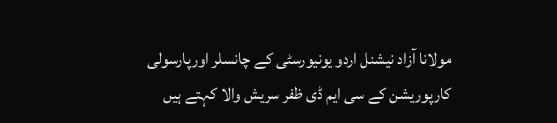مولانا آزاد نیشنل اردو یونیورسٹی کے چانسلر اورپارسولی کارپوریشن کے سی ایم ڈی ظفر سریش والا کہتے ہیں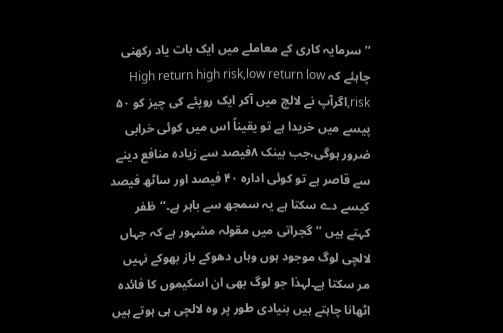’’سرمایہ کاری کے معاملے میں ایک بات یاد رکھنی چاہئے کہ High return high risk,low return low risk,اگرآپ نے لالچ میں آکر ایک روپئے کی چیز کو ۵۰ پیسے میں خریدا ہے تو یقیناً اس میں کوئی خرابی ضرور ہوگی،جب بینک ۸فیصد سے زیادہ منافع دینے سے قاصر ہے تو کوئی ادارہ ۴۰ فیصد اور ساٹھ فیصد کیسے دے سکتا ہے یہ سمجھ سے باہر ہے۔‘‘ظفر کہتے ہیں ’’گجراتی میں مقولہ مشہور ہے کہ جہاں لالچی لوگ موجود ہوں وہاں دھوکے باز بھوکے نہیں مر سکتا ہے۔لہذا جو لوگ بھی ان اسکیموں کا فائدہ اٹھانا چاہتے ہیں بنیادی طور پر وہ لالچی ہی ہوتے ہیں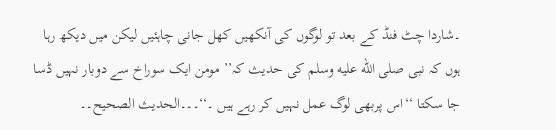۔شاردا چٹ فنڈ کے بعد تو لوگوں کی آنکھیں کھل جانی چاہئیں لیکن میں دیکھ رہا ہوں کہ نبی صلى الله عليه وسلم کی حدیث کہ’’ مومن ایک سوراخ سے دوبار نہیں ڈسا جا سکتا ‘‘اس پربھی لوگ عمل نہیں کر رہے ہیں ۔‘‘۔۔۔الحدیث الصحیح۔۔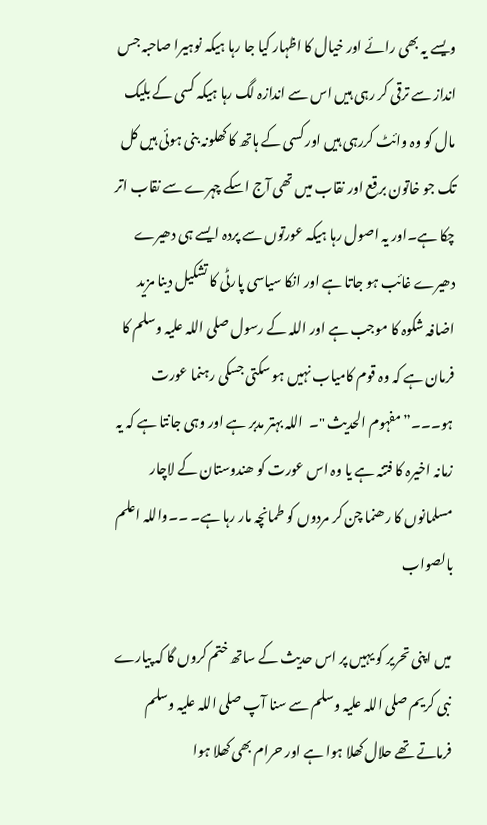ویسے یہ بھی رائے اور خیال کا اظہار کیا جا رہا ہیکہ نوہیرا صاحبہ جس انداز سے ترقی کر رہی ہیں اس سے اندازہ لگ رہا ہیکہ کسی کے بلیک مال کو وہ وائٹ کررہی ہیں اور کسی کے ہاتھ کا کھلونہ بنی ہوئی ہیں کل تک جو خاتون برقع اور نقاب میں تھی آج اسکے چہرے سے نقاب اتر چکا ہے۔اور یہ اصول رہا ہیکہ عورتوں سے پردہ ایسے ہی دھیرے دھیرے غائب ہو جاتا ہے اور انکا سیاسی پارٹی کا تشکیل دینا مزید اضافہ شکوہ کا موجب ہے اور اللہ کے رسول صلی اللہ علیہ وسلم کا فرمان ہے کہ وہ قوم کامیاب نہیں ہو سکتی جسکی رہنما عورت ہو۔۔۔”مفہوم الحدیث "۔  اللہ بہتر مدبر ہے اور وہی جانتا ہے کہ یہ زمانہ اخیرہ کا فتنہ ہے یا وہ اس عورت کو ھندوستان کے لاچار مسلمانوں کا رھنما چن کر مردوں کو طمانچہ مار رہا ہے۔ ۔۔واللہ اعلم بالصواب

میں اپنی تحریر کو یہیں پر اس حدیث کے ساتھ ختم کروں گا کہ پیارے نبی کریم صلی اللہ علیہ وسلم سے سنا آپ صلی اللہ علیہ وسلم فرماتے تھے حلال کھلا ہوا ہے اور حرام بھی کھلا ہوا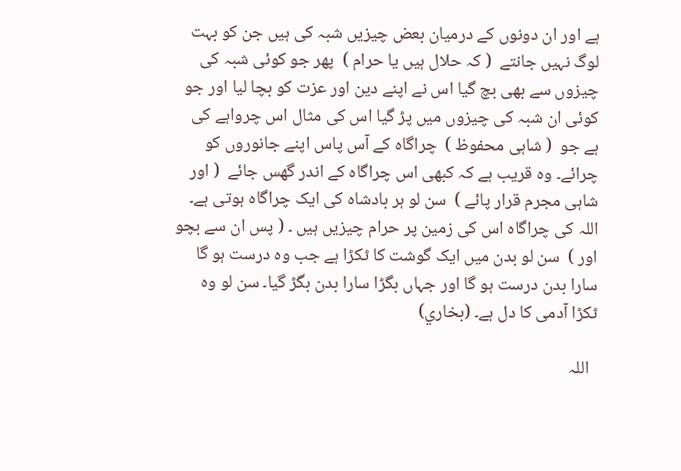ہے اور ان دونوں کے درمیان بعض چیزیں شبہ کی ہیں جن کو بہت لوگ نہیں جانتے  ( کہ حلال ہیں یا حرام )  پھر جو کوئی شبہ کی چیزوں سے بھی بچ گیا اس نے اپنے دین اور عزت کو بچا لیا اور جو کوئی ان شبہ کی چیزوں میں پڑ گیا اس کی مثال اس چرواہے کی ہے جو  ( شاہی محفوظ )  چراگاہ کے آس پاس اپنے جانوروں کو چرائے۔ وہ قریب ہے کہ کبھی اس چراگاہ کے اندر گھس جائے  ( اور شاہی مجرم قرار پائے )  سن لو ہر بادشاہ کی ایک چراگاہ ہوتی ہے۔ اللہ کی چراگاہ اس کی زمین پر حرام چیزیں ہیں ۔ ( پس ان سے بچو اور )  سن لو بدن میں ایک گوشت کا ٹکڑا ہے جب وہ درست ہو گا سارا بدن درست ہو گا اور جہاں بگڑا سارا بدن بگڑ گیا۔ سن لو وہ ٹکڑا آدمی کا دل ہے۔ (بخاري)

  اللہ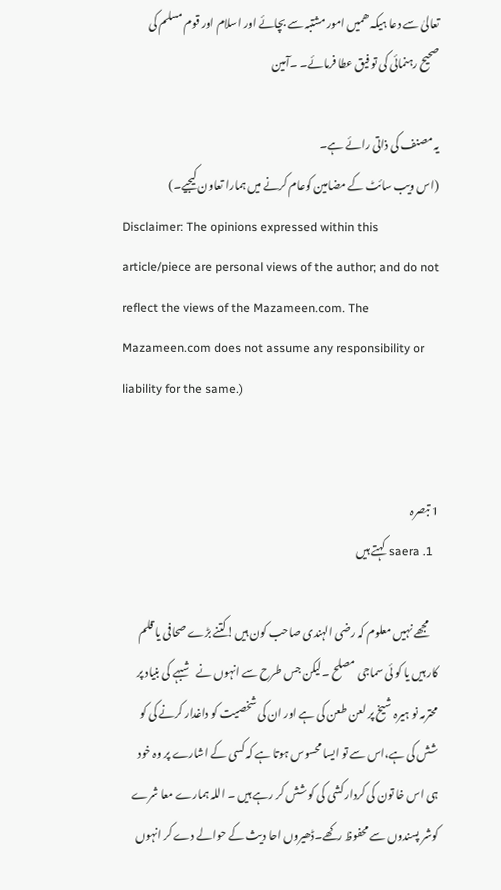تعالیٰ سے دعا ہیکہ ھمیں امور مشتبہ سے بچائے اور اسلام اور قوم مسلم کی صحیح رہنمائی کی تو فیق عطا فرمائے۔ ۔آمین

یہ مصنف کی ذاتی رائے ہے۔
(اس ویب سائٹ کے مضامین کوعام کرنے میں ہمارا تعاون کیجیے۔)
Disclaimer: The opinions expressed within this article/piece are personal views of the author; and do not reflect the views of the Mazameen.com. The Mazameen.com does not assume any responsibility or liability for the same.)


1 تبصرہ
  1. saera کہتے ہیں

    مجھے نہیں معلوم کہ رضی الہندی صاحب کون ہیں!کتنے بڑے صحافی یا قلم کار ہیں یا کو ئی سماجی مصلح ۔لیکن جس طرح سے انہوں نے شبہے کی بنیاد پر محترمہ نو ہیرہ شیخ پر لعن طعن کی ہے اور ان کی شخصیت کو داغدار کرنے کی کو شش کی ہے،اس سے تو ایسا محسوس ہوتا ہے کہ کسی کے اشارے پر وہ خود ہی اس خا تون کی کردار کشی کی کو شش کر رہے ہیں ۔ اللہ ہمارے معا شرے کوشر پسندوں سے محفوظ رکھے۔ڈھیروں احا دیث کے حوالے دے کر انہوں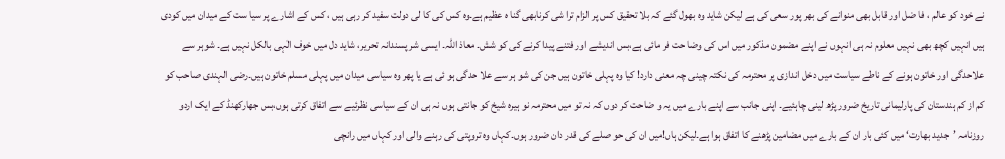نے خود کو عالم ، فا ضل اور قابل بھی منوانے کی بھر پور سعی کی ہے لیکن شاید وہ بھول گئے کہ بلا تحقیق کس پر الزام ترا شی کرنابھی گنا ہ عظیم ہے۔وہ کس کی کا لی دولت سفید کر رہی ہیں ، کس کے اشارے پر سیا ست کے میدان میں کودی ہیں انہیں کچھ بھی نہیں معلوم نہ ہی انہوں نے اپنے مضمون مذکور میں اس کی وضا حت فر مائی ہے،بس اندیشے اور فتنے پیدا کرنے کی کو شش۔ معاذ اللہ۔ ایسی شر پسندانہ تحریر، شاید دل میں خوف الٰہی بالکل نہیں ہے۔ شوہر سے علاحدگی اور خاتون ہونے کے ناطے سیاست میں دخل اندازی پر محترمہ کی نکتہ چینی چہ معنی دارد! کیا وہ پہلی خاتون ہیں جن کی شو ہر سے علا حدگی ہو ئی ہے یا پھر وہ سیاسی میدان میں پہلی مسلم خاتون ہیں۔رضی الہندی صاحب کو کم از کم ہندستان کی پارلیمانی تاریخ ضرور پڑھ لینی چاہئیے۔ اپنی جانب سے اپنے بارے میں یہ و ضاحت کر دوں کہ نہ تو میں محترمہ نو ہیرہ شیخ کو جانتی ہوں نہ ہی ان کے سیاسی نظرئیے سے اتفاق کرتی ہوں،بس جھارکھنڈ کے ایک اردو روزنامہ ’جدید بھارت‘ میں کئی بار ان کے بارے میں مضامین پڑھنے کا اتفاق ہوا ہے۔لیکن ہاں!میں ان کی حو صلے کی قدر دان ضرور ہوں۔کہاں وہ تروپتی کی رہنے والی اور کہاں میں رانچی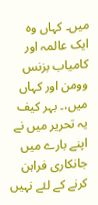میں۔ کہاں وہ ایک عالمہ اور کامیاب بزنس وومن اور کہاں میں،۔ بہر کیف یہ تحریر میں نے اپنے بارے میں جانکاری فراہن کرنے کے لئے نہیں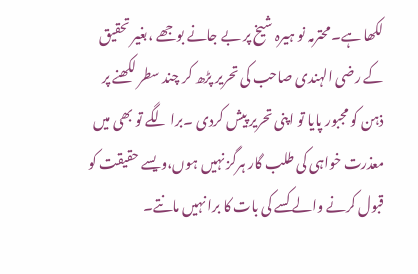لکھا ہے۔ محترمہ نو ہیرہ شیخ پر بے جانے بوجھے ،بغیر تحقیق کے رضی الہندی صاحب کی تحریر پڑھ کر چند سطر لکھنے پر ذہن کو مجبور پایا تو اپنی تحریر پیش کردی ۔برا لگے تو بھی میں معذرت خواہی کی طلب گار ہرگز نہیں ہوں،ویسے حقیقت کو قبول کرنے والے کسے کی بات کا برا نہیں مانتے۔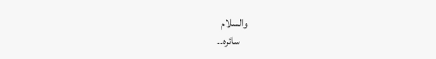والسلام
    سائرہ۔۔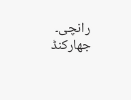رانچی۔ جھارکنڈ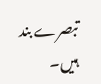تبصرے بند ہیں۔